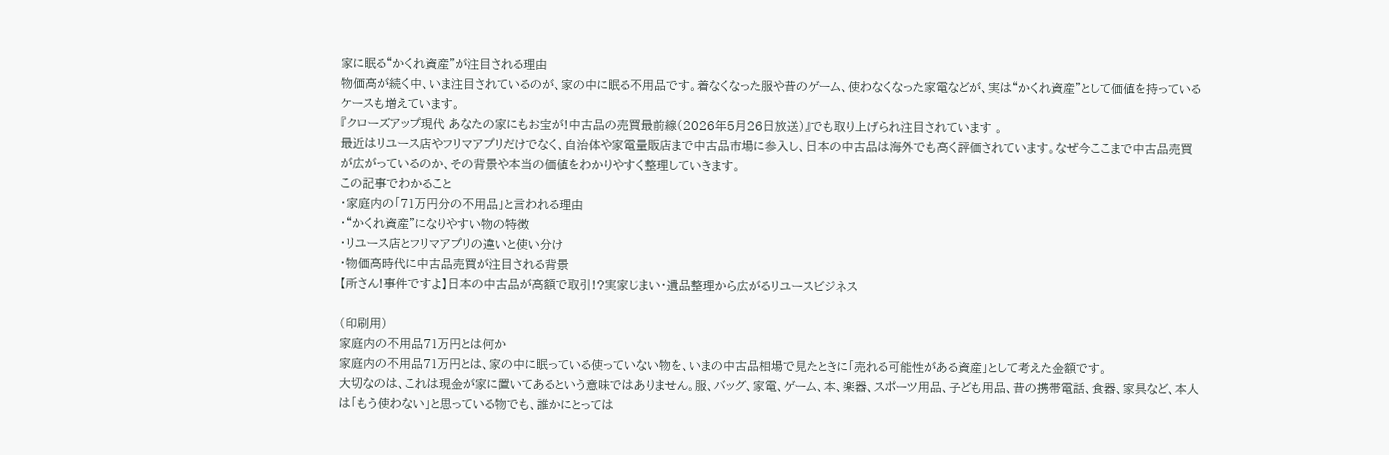家に眠る“かくれ資産”が注目される理由
物価高が続く中、いま注目されているのが、家の中に眠る不用品です。着なくなった服や昔のゲーム、使わなくなった家電などが、実は“かくれ資産”として価値を持っているケースも増えています。
『クローズアップ現代 あなたの家にもお宝が!中古品の売買最前線(2026年5月26日放送)』でも取り上げられ注目されています 。
最近はリユース店やフリマアプリだけでなく、自治体や家電量販店まで中古品市場に参入し、日本の中古品は海外でも高く評価されています。なぜ今ここまで中古品売買が広がっているのか、その背景や本当の価値をわかりやすく整理していきます。
この記事でわかること
・家庭内の「71万円分の不用品」と言われる理由
・“かくれ資産”になりやすい物の特徴
・リユース店とフリマアプリの違いと使い分け
・物価高時代に中古品売買が注目される背景
【所さん!事件ですよ】日本の中古品が高額で取引!?実家じまい・遺品整理から広がるリユースビジネス

(印刷用)
家庭内の不用品71万円とは何か
家庭内の不用品71万円とは、家の中に眠っている使っていない物を、いまの中古品相場で見たときに「売れる可能性がある資産」として考えた金額です。
大切なのは、これは現金が家に置いてあるという意味ではありません。服、バッグ、家電、ゲーム、本、楽器、スポーツ用品、子ども用品、昔の携帯電話、食器、家具など、本人は「もう使わない」と思っている物でも、誰かにとっては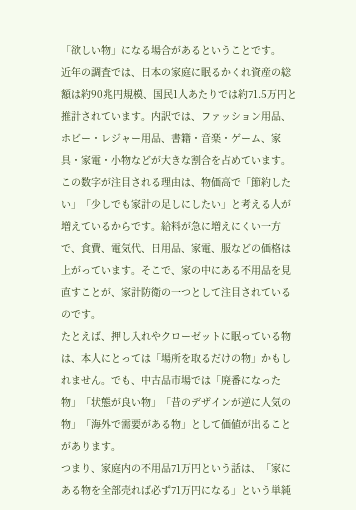「欲しい物」になる場合があるということです。
近年の調査では、日本の家庭に眠るかくれ資産の総額は約90兆円規模、国民1人あたりでは約71.5万円と推計されています。内訳では、ファッション用品、ホビー・レジャー用品、書籍・音楽・ゲーム、家具・家電・小物などが大きな割合を占めています。
この数字が注目される理由は、物価高で「節約したい」「少しでも家計の足しにしたい」と考える人が増えているからです。給料が急に増えにくい一方で、食費、電気代、日用品、家電、服などの価格は上がっています。そこで、家の中にある不用品を見直すことが、家計防衛の一つとして注目されているのです。
たとえば、押し入れやクローゼットに眠っている物は、本人にとっては「場所を取るだけの物」かもしれません。でも、中古品市場では「廃番になった物」「状態が良い物」「昔のデザインが逆に人気の物」「海外で需要がある物」として価値が出ることがあります。
つまり、家庭内の不用品71万円という話は、「家にある物を全部売れば必ず71万円になる」という単純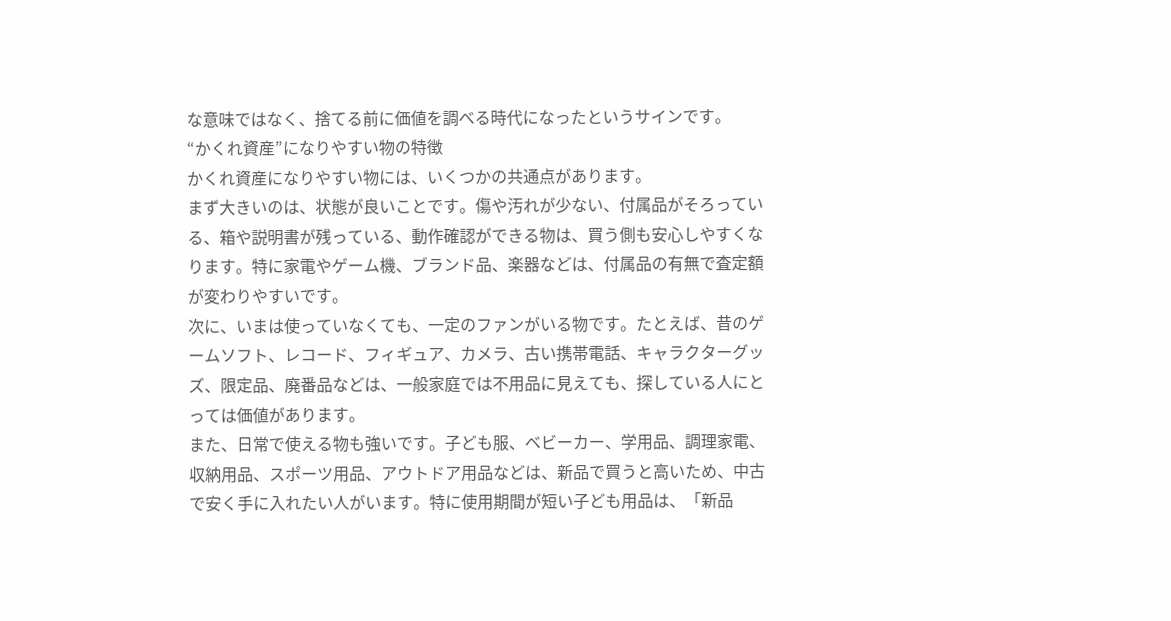な意味ではなく、捨てる前に価値を調べる時代になったというサインです。
“かくれ資産”になりやすい物の特徴
かくれ資産になりやすい物には、いくつかの共通点があります。
まず大きいのは、状態が良いことです。傷や汚れが少ない、付属品がそろっている、箱や説明書が残っている、動作確認ができる物は、買う側も安心しやすくなります。特に家電やゲーム機、ブランド品、楽器などは、付属品の有無で査定額が変わりやすいです。
次に、いまは使っていなくても、一定のファンがいる物です。たとえば、昔のゲームソフト、レコード、フィギュア、カメラ、古い携帯電話、キャラクターグッズ、限定品、廃番品などは、一般家庭では不用品に見えても、探している人にとっては価値があります。
また、日常で使える物も強いです。子ども服、ベビーカー、学用品、調理家電、収納用品、スポーツ用品、アウトドア用品などは、新品で買うと高いため、中古で安く手に入れたい人がいます。特に使用期間が短い子ども用品は、「新品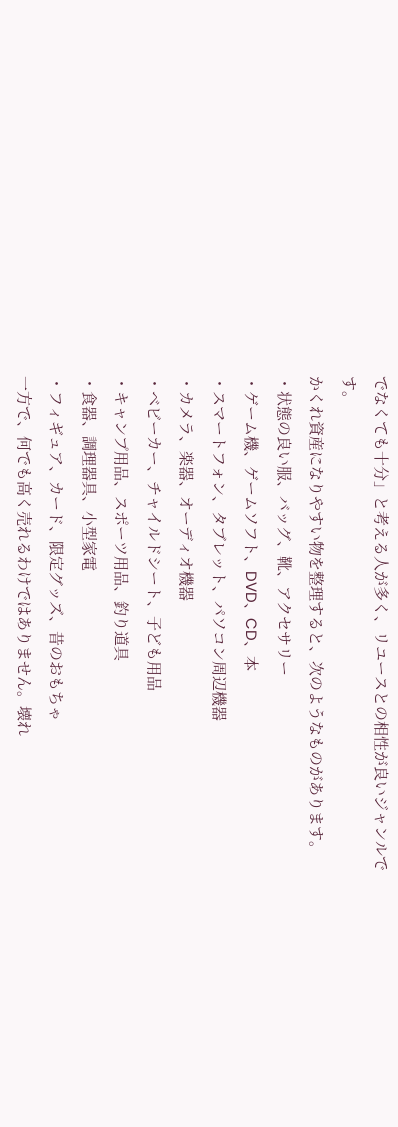でなくても十分」と考える人が多く、リユースとの相性が良いジャンルです。
かくれ資産になりやすい物を整理すると、次のようなものがあります。
・状態の良い服、バッグ、靴、アクセサリー
・ゲーム機、ゲームソフト、DVD、CD、本
・スマートフォン、タブレット、パソコン周辺機器
・カメラ、楽器、オーディオ機器
・ベビーカー、チャイルドシート、子ども用品
・キャンプ用品、スポーツ用品、釣り道具
・食器、調理器具、小型家電
・フィギュア、カード、限定グッズ、昔のおもちゃ
一方で、何でも高く売れるわけではありません。壊れ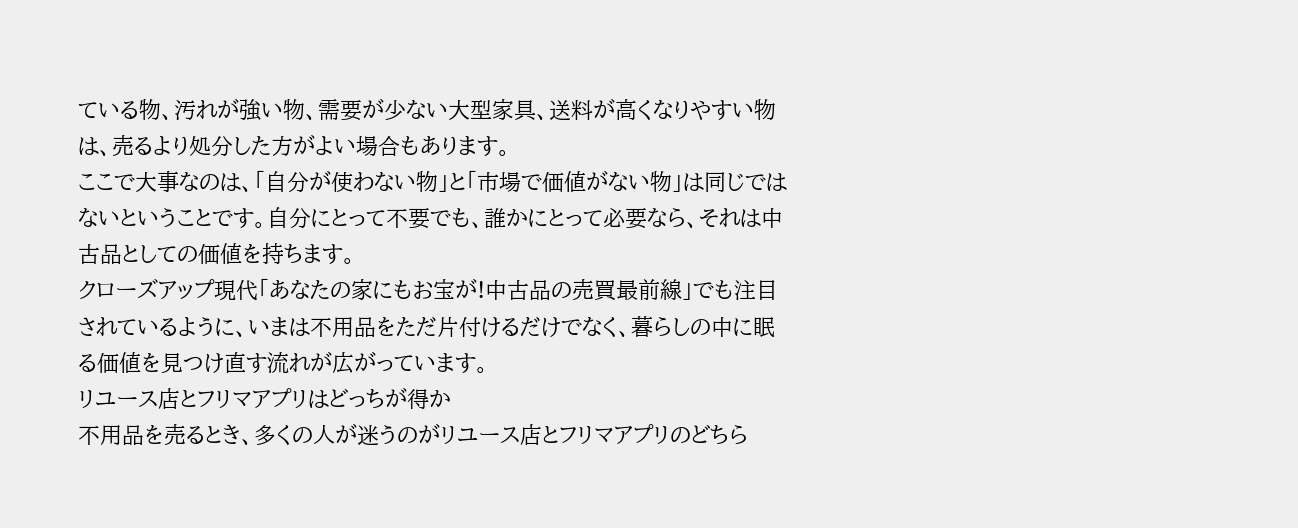ている物、汚れが強い物、需要が少ない大型家具、送料が高くなりやすい物は、売るより処分した方がよい場合もあります。
ここで大事なのは、「自分が使わない物」と「市場で価値がない物」は同じではないということです。自分にとって不要でも、誰かにとって必要なら、それは中古品としての価値を持ちます。
クローズアップ現代「あなたの家にもお宝が!中古品の売買最前線」でも注目されているように、いまは不用品をただ片付けるだけでなく、暮らしの中に眠る価値を見つけ直す流れが広がっています。
リユース店とフリマアプリはどっちが得か
不用品を売るとき、多くの人が迷うのがリユース店とフリマアプリのどちら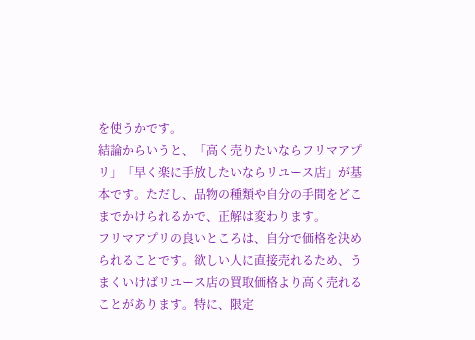を使うかです。
結論からいうと、「高く売りたいならフリマアプリ」「早く楽に手放したいならリユース店」が基本です。ただし、品物の種類や自分の手間をどこまでかけられるかで、正解は変わります。
フリマアプリの良いところは、自分で価格を決められることです。欲しい人に直接売れるため、うまくいけばリユース店の買取価格より高く売れることがあります。特に、限定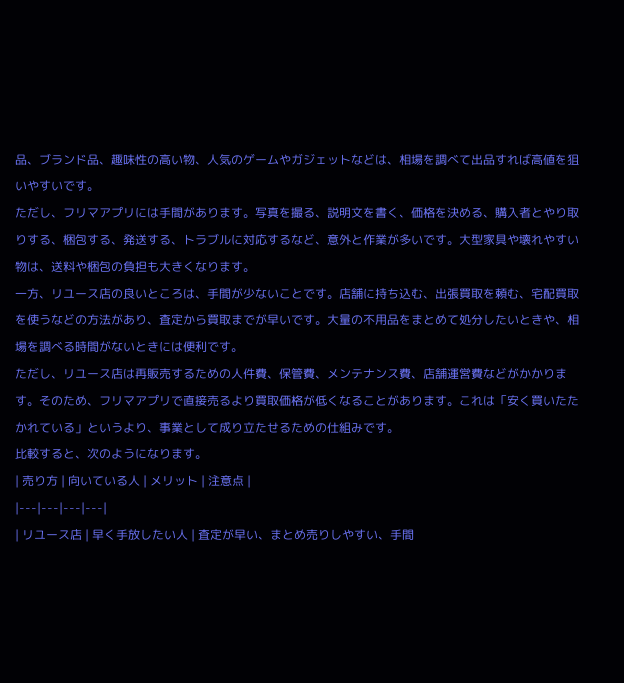品、ブランド品、趣味性の高い物、人気のゲームやガジェットなどは、相場を調べて出品すれば高値を狙いやすいです。
ただし、フリマアプリには手間があります。写真を撮る、説明文を書く、価格を決める、購入者とやり取りする、梱包する、発送する、トラブルに対応するなど、意外と作業が多いです。大型家具や壊れやすい物は、送料や梱包の負担も大きくなります。
一方、リユース店の良いところは、手間が少ないことです。店舗に持ち込む、出張買取を頼む、宅配買取を使うなどの方法があり、査定から買取までが早いです。大量の不用品をまとめて処分したいときや、相場を調べる時間がないときには便利です。
ただし、リユース店は再販売するための人件費、保管費、メンテナンス費、店舗運営費などがかかります。そのため、フリマアプリで直接売るより買取価格が低くなることがあります。これは「安く買いたたかれている」というより、事業として成り立たせるための仕組みです。
比較すると、次のようになります。
| 売り方 | 向いている人 | メリット | 注意点 |
|---|---|---|---|
| リユース店 | 早く手放したい人 | 査定が早い、まとめ売りしやすい、手間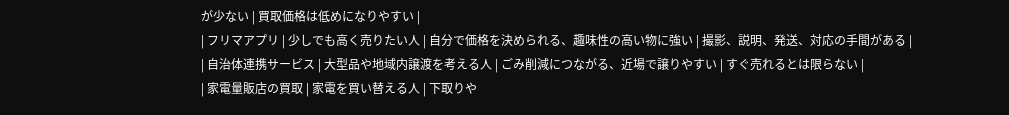が少ない | 買取価格は低めになりやすい |
| フリマアプリ | 少しでも高く売りたい人 | 自分で価格を決められる、趣味性の高い物に強い | 撮影、説明、発送、対応の手間がある |
| 自治体連携サービス | 大型品や地域内譲渡を考える人 | ごみ削減につながる、近場で譲りやすい | すぐ売れるとは限らない |
| 家電量販店の買取 | 家電を買い替える人 | 下取りや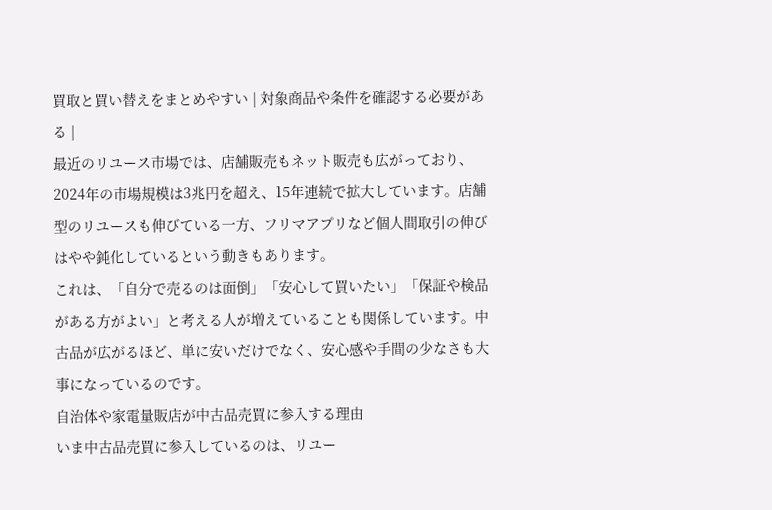買取と買い替えをまとめやすい | 対象商品や条件を確認する必要がある |
最近のリユース市場では、店舗販売もネット販売も広がっており、2024年の市場規模は3兆円を超え、15年連続で拡大しています。店舗型のリユースも伸びている一方、フリマアプリなど個人間取引の伸びはやや鈍化しているという動きもあります。
これは、「自分で売るのは面倒」「安心して買いたい」「保証や検品がある方がよい」と考える人が増えていることも関係しています。中古品が広がるほど、単に安いだけでなく、安心感や手間の少なさも大事になっているのです。
自治体や家電量販店が中古品売買に参入する理由
いま中古品売買に参入しているのは、リユー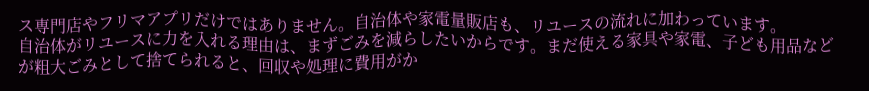ス専門店やフリマアプリだけではありません。自治体や家電量販店も、リユースの流れに加わっています。
自治体がリユースに力を入れる理由は、まずごみを減らしたいからです。まだ使える家具や家電、子ども用品などが粗大ごみとして捨てられると、回収や処理に費用がか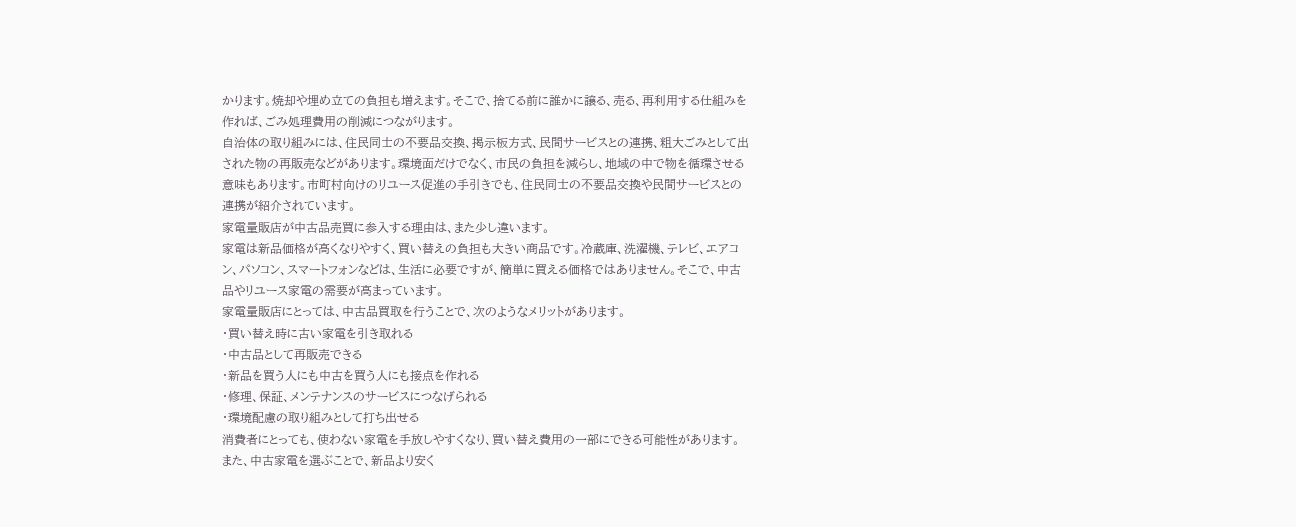かります。焼却や埋め立ての負担も増えます。そこで、捨てる前に誰かに譲る、売る、再利用する仕組みを作れば、ごみ処理費用の削減につながります。
自治体の取り組みには、住民同士の不要品交換、掲示板方式、民間サービスとの連携、粗大ごみとして出された物の再販売などがあります。環境面だけでなく、市民の負担を減らし、地域の中で物を循環させる意味もあります。市町村向けのリユース促進の手引きでも、住民同士の不要品交換や民間サービスとの連携が紹介されています。
家電量販店が中古品売買に参入する理由は、また少し違います。
家電は新品価格が高くなりやすく、買い替えの負担も大きい商品です。冷蔵庫、洗濯機、テレビ、エアコン、パソコン、スマートフォンなどは、生活に必要ですが、簡単に買える価格ではありません。そこで、中古品やリユース家電の需要が高まっています。
家電量販店にとっては、中古品買取を行うことで、次のようなメリットがあります。
・買い替え時に古い家電を引き取れる
・中古品として再販売できる
・新品を買う人にも中古を買う人にも接点を作れる
・修理、保証、メンテナンスのサービスにつなげられる
・環境配慮の取り組みとして打ち出せる
消費者にとっても、使わない家電を手放しやすくなり、買い替え費用の一部にできる可能性があります。また、中古家電を選ぶことで、新品より安く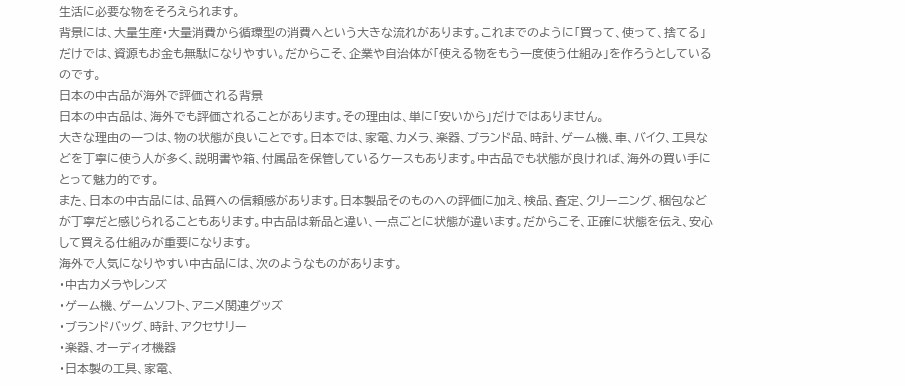生活に必要な物をそろえられます。
背景には、大量生産・大量消費から循環型の消費へという大きな流れがあります。これまでのように「買って、使って、捨てる」だけでは、資源もお金も無駄になりやすい。だからこそ、企業や自治体が「使える物をもう一度使う仕組み」を作ろうとしているのです。
日本の中古品が海外で評価される背景
日本の中古品は、海外でも評価されることがあります。その理由は、単に「安いから」だけではありません。
大きな理由の一つは、物の状態が良いことです。日本では、家電、カメラ、楽器、ブランド品、時計、ゲーム機、車、バイク、工具などを丁寧に使う人が多く、説明書や箱、付属品を保管しているケースもあります。中古品でも状態が良ければ、海外の買い手にとって魅力的です。
また、日本の中古品には、品質への信頼感があります。日本製品そのものへの評価に加え、検品、査定、クリーニング、梱包などが丁寧だと感じられることもあります。中古品は新品と違い、一点ごとに状態が違います。だからこそ、正確に状態を伝え、安心して買える仕組みが重要になります。
海外で人気になりやすい中古品には、次のようなものがあります。
・中古カメラやレンズ
・ゲーム機、ゲームソフト、アニメ関連グッズ
・ブランドバッグ、時計、アクセサリー
・楽器、オーディオ機器
・日本製の工具、家電、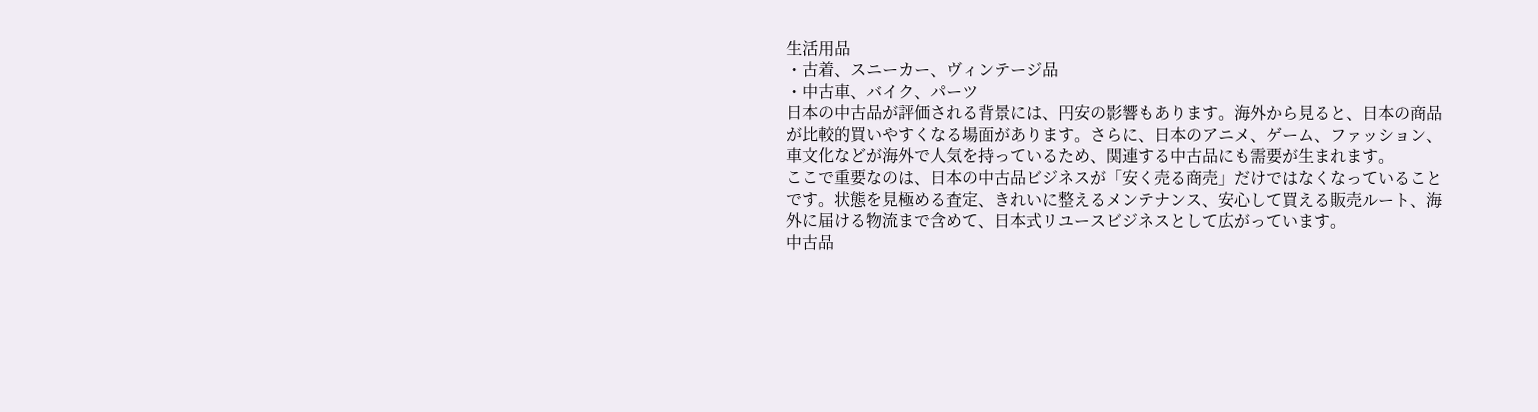生活用品
・古着、スニーカー、ヴィンテージ品
・中古車、バイク、パーツ
日本の中古品が評価される背景には、円安の影響もあります。海外から見ると、日本の商品が比較的買いやすくなる場面があります。さらに、日本のアニメ、ゲーム、ファッション、車文化などが海外で人気を持っているため、関連する中古品にも需要が生まれます。
ここで重要なのは、日本の中古品ビジネスが「安く売る商売」だけではなくなっていることです。状態を見極める査定、きれいに整えるメンテナンス、安心して買える販売ルート、海外に届ける物流まで含めて、日本式リユースビジネスとして広がっています。
中古品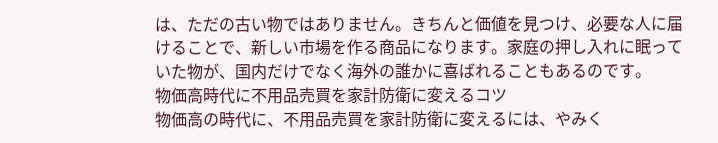は、ただの古い物ではありません。きちんと価値を見つけ、必要な人に届けることで、新しい市場を作る商品になります。家庭の押し入れに眠っていた物が、国内だけでなく海外の誰かに喜ばれることもあるのです。
物価高時代に不用品売買を家計防衛に変えるコツ
物価高の時代に、不用品売買を家計防衛に変えるには、やみく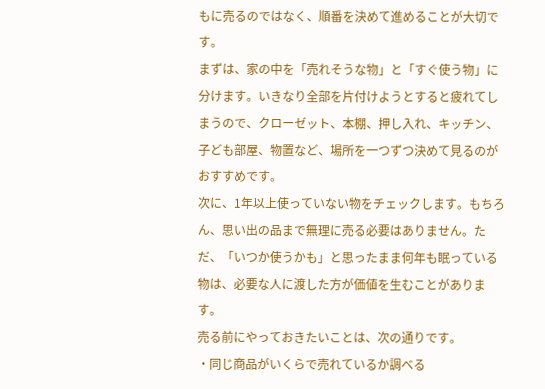もに売るのではなく、順番を決めて進めることが大切です。
まずは、家の中を「売れそうな物」と「すぐ使う物」に分けます。いきなり全部を片付けようとすると疲れてしまうので、クローゼット、本棚、押し入れ、キッチン、子ども部屋、物置など、場所を一つずつ決めて見るのがおすすめです。
次に、1年以上使っていない物をチェックします。もちろん、思い出の品まで無理に売る必要はありません。ただ、「いつか使うかも」と思ったまま何年も眠っている物は、必要な人に渡した方が価値を生むことがあります。
売る前にやっておきたいことは、次の通りです。
・同じ商品がいくらで売れているか調べる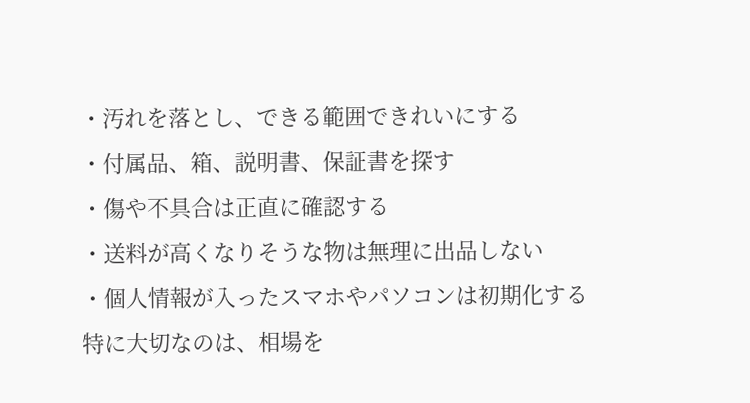・汚れを落とし、できる範囲できれいにする
・付属品、箱、説明書、保証書を探す
・傷や不具合は正直に確認する
・送料が高くなりそうな物は無理に出品しない
・個人情報が入ったスマホやパソコンは初期化する
特に大切なのは、相場を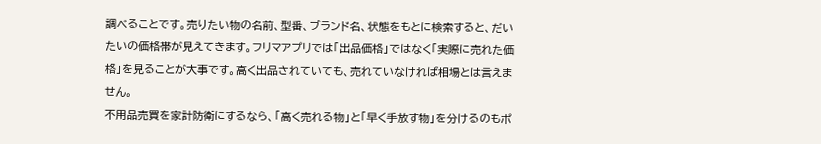調べることです。売りたい物の名前、型番、ブランド名、状態をもとに検索すると、だいたいの価格帯が見えてきます。フリマアプリでは「出品価格」ではなく「実際に売れた価格」を見ることが大事です。高く出品されていても、売れていなければ相場とは言えません。
不用品売買を家計防衛にするなら、「高く売れる物」と「早く手放す物」を分けるのもポ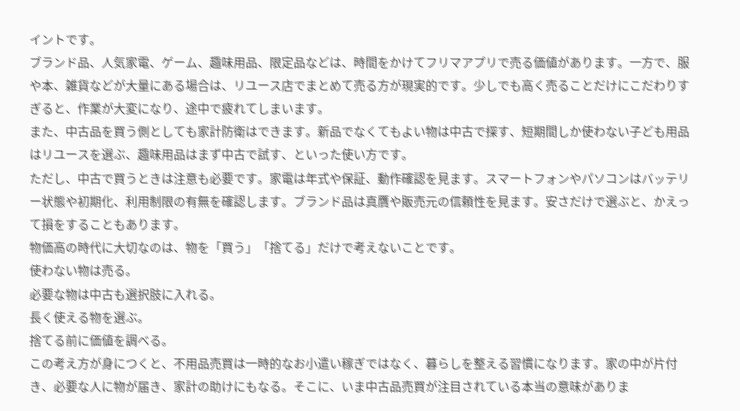イントです。
ブランド品、人気家電、ゲーム、趣味用品、限定品などは、時間をかけてフリマアプリで売る価値があります。一方で、服や本、雑貨などが大量にある場合は、リユース店でまとめて売る方が現実的です。少しでも高く売ることだけにこだわりすぎると、作業が大変になり、途中で疲れてしまいます。
また、中古品を買う側としても家計防衛はできます。新品でなくてもよい物は中古で探す、短期間しか使わない子ども用品はリユースを選ぶ、趣味用品はまず中古で試す、といった使い方です。
ただし、中古で買うときは注意も必要です。家電は年式や保証、動作確認を見ます。スマートフォンやパソコンはバッテリー状態や初期化、利用制限の有無を確認します。ブランド品は真贋や販売元の信頼性を見ます。安さだけで選ぶと、かえって損をすることもあります。
物価高の時代に大切なのは、物を「買う」「捨てる」だけで考えないことです。
使わない物は売る。
必要な物は中古も選択肢に入れる。
長く使える物を選ぶ。
捨てる前に価値を調べる。
この考え方が身につくと、不用品売買は一時的なお小遣い稼ぎではなく、暮らしを整える習慣になります。家の中が片付き、必要な人に物が届き、家計の助けにもなる。そこに、いま中古品売買が注目されている本当の意味がありま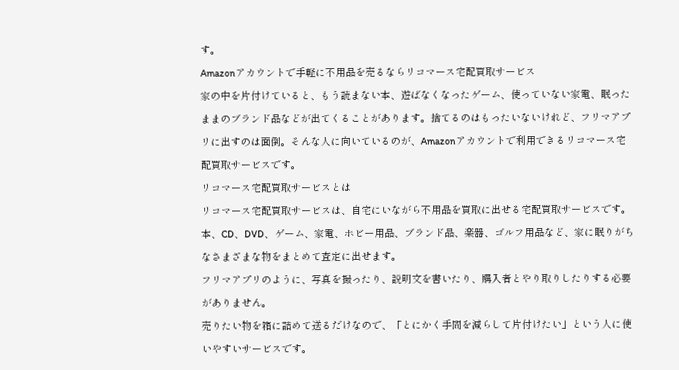す。
Amazonアカウントで手軽に不用品を売るならリコマース宅配買取サービス
家の中を片付けていると、もう読まない本、遊ばなくなったゲーム、使っていない家電、眠ったままのブランド品などが出てくることがあります。捨てるのはもったいないけれど、フリマアプリに出すのは面倒。そんな人に向いているのが、Amazonアカウントで利用できるリコマース宅配買取サービスです。
リコマース宅配買取サービスとは
リコマース宅配買取サービスは、自宅にいながら不用品を買取に出せる宅配買取サービスです。
本、CD、DVD、ゲーム、家電、ホビー用品、ブランド品、楽器、ゴルフ用品など、家に眠りがちなさまざまな物をまとめて査定に出せます。
フリマアプリのように、写真を撮ったり、説明文を書いたり、購入者とやり取りしたりする必要がありません。
売りたい物を箱に詰めて送るだけなので、「とにかく手間を減らして片付けたい」という人に使いやすいサービスです。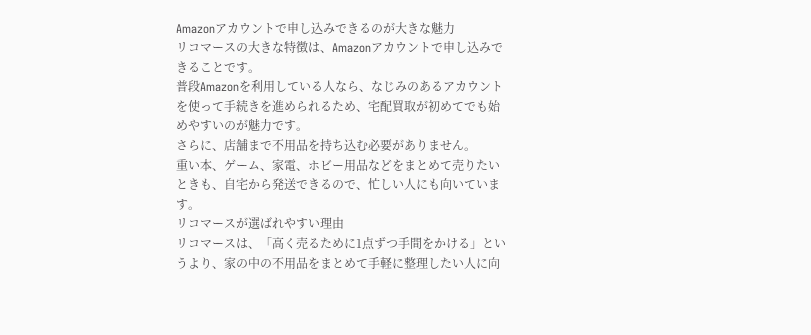Amazonアカウントで申し込みできるのが大きな魅力
リコマースの大きな特徴は、Amazonアカウントで申し込みできることです。
普段Amazonを利用している人なら、なじみのあるアカウントを使って手続きを進められるため、宅配買取が初めてでも始めやすいのが魅力です。
さらに、店舗まで不用品を持ち込む必要がありません。
重い本、ゲーム、家電、ホビー用品などをまとめて売りたいときも、自宅から発送できるので、忙しい人にも向いています。
リコマースが選ばれやすい理由
リコマースは、「高く売るために1点ずつ手間をかける」というより、家の中の不用品をまとめて手軽に整理したい人に向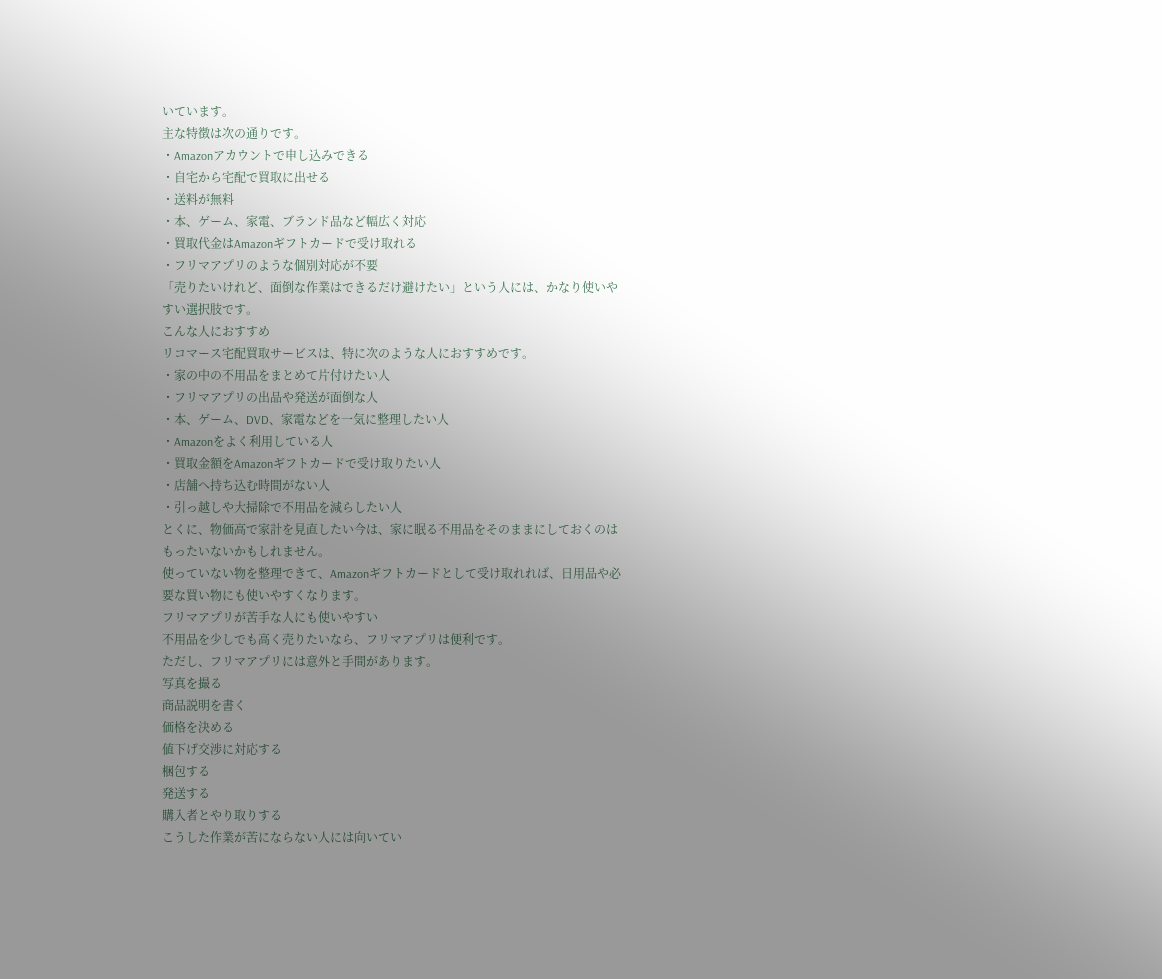いています。
主な特徴は次の通りです。
・Amazonアカウントで申し込みできる
・自宅から宅配で買取に出せる
・送料が無料
・本、ゲーム、家電、ブランド品など幅広く対応
・買取代金はAmazonギフトカードで受け取れる
・フリマアプリのような個別対応が不要
「売りたいけれど、面倒な作業はできるだけ避けたい」という人には、かなり使いやすい選択肢です。
こんな人におすすめ
リコマース宅配買取サービスは、特に次のような人におすすめです。
・家の中の不用品をまとめて片付けたい人
・フリマアプリの出品や発送が面倒な人
・本、ゲーム、DVD、家電などを一気に整理したい人
・Amazonをよく利用している人
・買取金額をAmazonギフトカードで受け取りたい人
・店舗へ持ち込む時間がない人
・引っ越しや大掃除で不用品を減らしたい人
とくに、物価高で家計を見直したい今は、家に眠る不用品をそのままにしておくのはもったいないかもしれません。
使っていない物を整理できて、Amazonギフトカードとして受け取れれば、日用品や必要な買い物にも使いやすくなります。
フリマアプリが苦手な人にも使いやすい
不用品を少しでも高く売りたいなら、フリマアプリは便利です。
ただし、フリマアプリには意外と手間があります。
写真を撮る
商品説明を書く
価格を決める
値下げ交渉に対応する
梱包する
発送する
購入者とやり取りする
こうした作業が苦にならない人には向いてい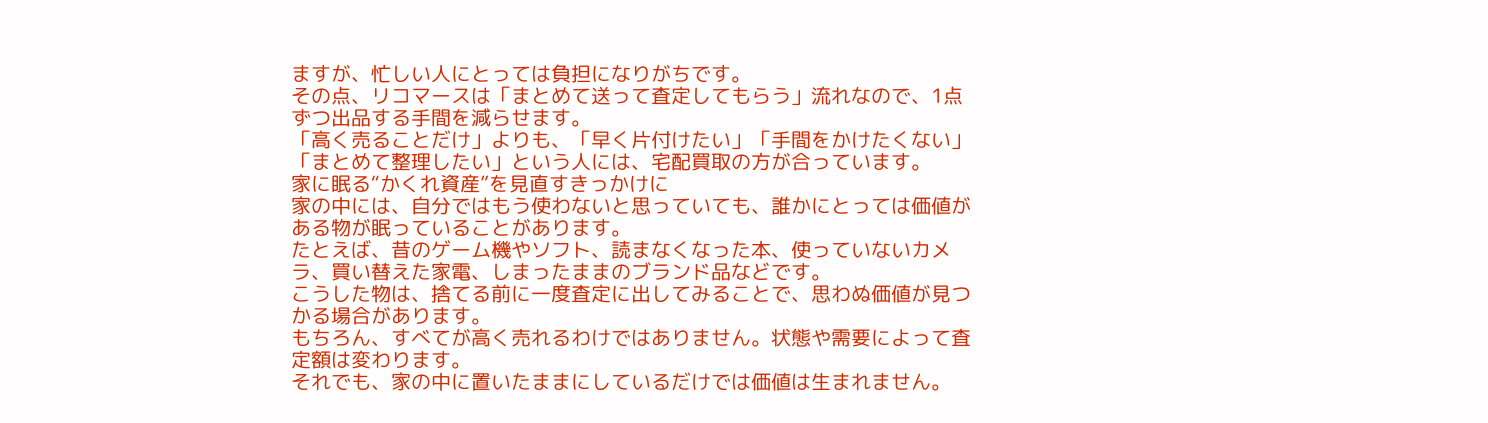ますが、忙しい人にとっては負担になりがちです。
その点、リコマースは「まとめて送って査定してもらう」流れなので、1点ずつ出品する手間を減らせます。
「高く売ることだけ」よりも、「早く片付けたい」「手間をかけたくない」「まとめて整理したい」という人には、宅配買取の方が合っています。
家に眠る“かくれ資産”を見直すきっかけに
家の中には、自分ではもう使わないと思っていても、誰かにとっては価値がある物が眠っていることがあります。
たとえば、昔のゲーム機やソフト、読まなくなった本、使っていないカメラ、買い替えた家電、しまったままのブランド品などです。
こうした物は、捨てる前に一度査定に出してみることで、思わぬ価値が見つかる場合があります。
もちろん、すべてが高く売れるわけではありません。状態や需要によって査定額は変わります。
それでも、家の中に置いたままにしているだけでは価値は生まれません。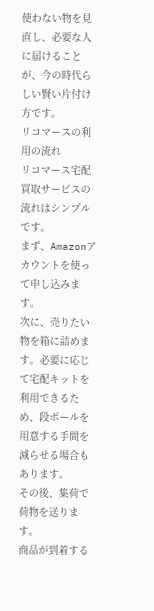使わない物を見直し、必要な人に届けることが、今の時代らしい賢い片付け方です。
リコマースの利用の流れ
リコマース宅配買取サービスの流れはシンプルです。
まず、Amazonアカウントを使って申し込みます。
次に、売りたい物を箱に詰めます。必要に応じて宅配キットを利用できるため、段ボールを用意する手間を減らせる場合もあります。
その後、集荷で荷物を送ります。
商品が到着する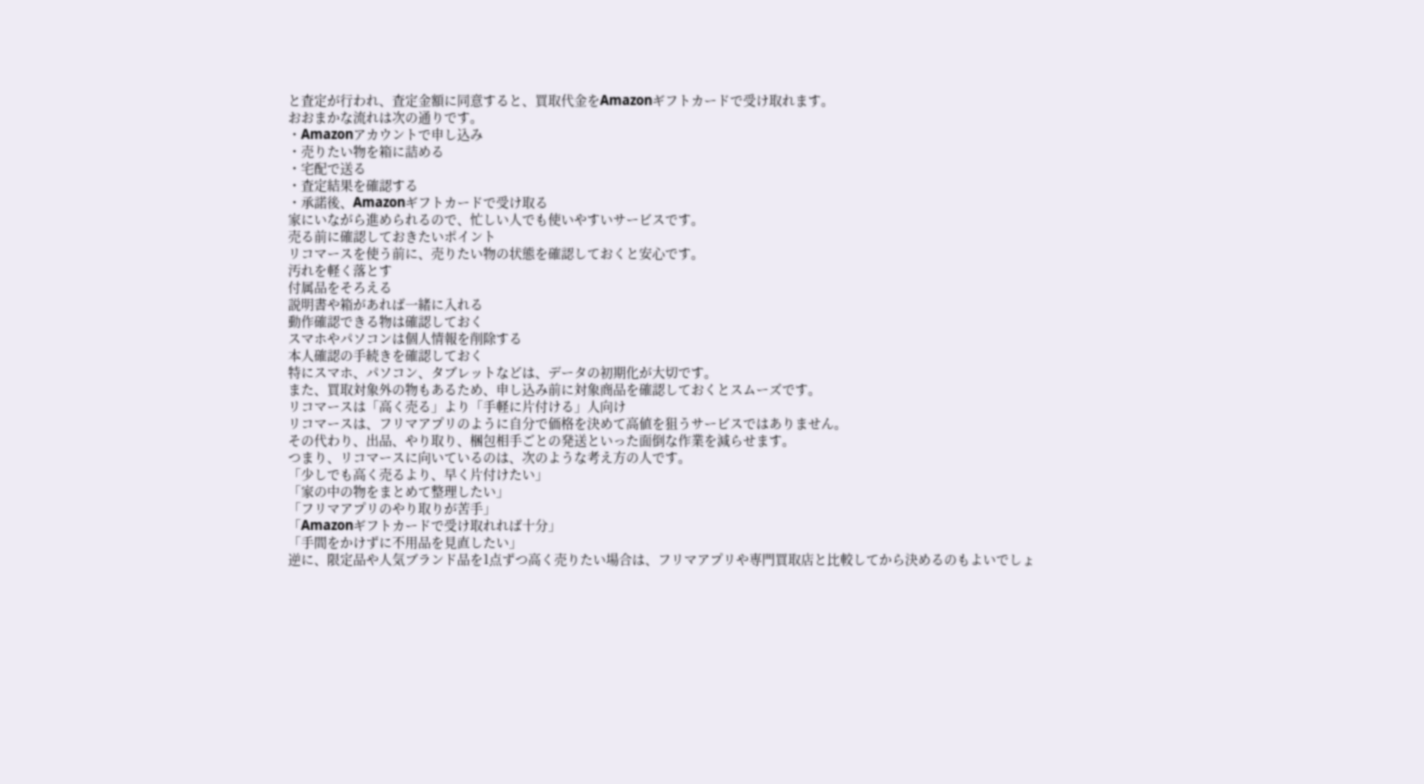と査定が行われ、査定金額に同意すると、買取代金をAmazonギフトカードで受け取れます。
おおまかな流れは次の通りです。
・Amazonアカウントで申し込み
・売りたい物を箱に詰める
・宅配で送る
・査定結果を確認する
・承諾後、Amazonギフトカードで受け取る
家にいながら進められるので、忙しい人でも使いやすいサービスです。
売る前に確認しておきたいポイント
リコマースを使う前に、売りたい物の状態を確認しておくと安心です。
汚れを軽く落とす
付属品をそろえる
説明書や箱があれば一緒に入れる
動作確認できる物は確認しておく
スマホやパソコンは個人情報を削除する
本人確認の手続きを確認しておく
特にスマホ、パソコン、タブレットなどは、データの初期化が大切です。
また、買取対象外の物もあるため、申し込み前に対象商品を確認しておくとスムーズです。
リコマースは「高く売る」より「手軽に片付ける」人向け
リコマースは、フリマアプリのように自分で価格を決めて高値を狙うサービスではありません。
その代わり、出品、やり取り、梱包相手ごとの発送といった面倒な作業を減らせます。
つまり、リコマースに向いているのは、次のような考え方の人です。
「少しでも高く売るより、早く片付けたい」
「家の中の物をまとめて整理したい」
「フリマアプリのやり取りが苦手」
「Amazonギフトカードで受け取れれば十分」
「手間をかけずに不用品を見直したい」
逆に、限定品や人気ブランド品を1点ずつ高く売りたい場合は、フリマアプリや専門買取店と比較してから決めるのもよいでしょ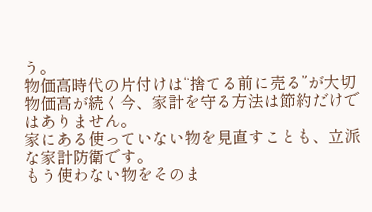う。
物価高時代の片付けは“捨てる前に売る”が大切
物価高が続く今、家計を守る方法は節約だけではありません。
家にある使っていない物を見直すことも、立派な家計防衛です。
もう使わない物をそのま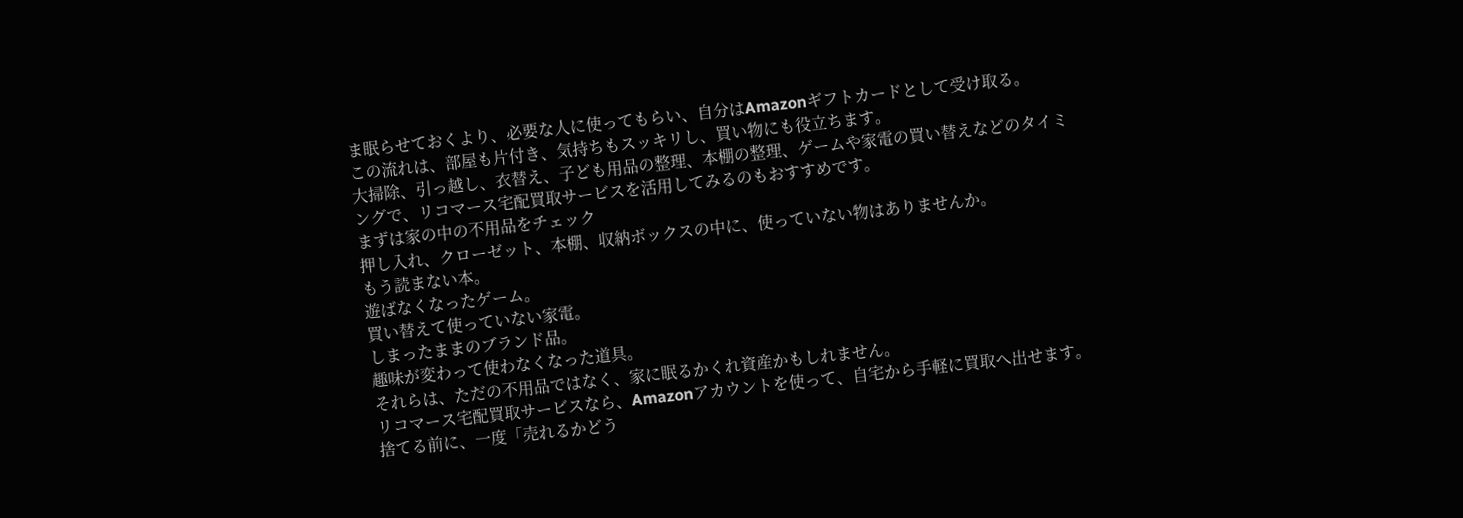ま眠らせておくより、必要な人に使ってもらい、自分はAmazonギフトカードとして受け取る。
この流れは、部屋も片付き、気持ちもスッキリし、買い物にも役立ちます。
大掃除、引っ越し、衣替え、子ども用品の整理、本棚の整理、ゲームや家電の買い替えなどのタイミングで、リコマース宅配買取サービスを活用してみるのもおすすめです。
まずは家の中の不用品をチェック
押し入れ、クローゼット、本棚、収納ボックスの中に、使っていない物はありませんか。
もう読まない本。
遊ばなくなったゲーム。
買い替えて使っていない家電。
しまったままのブランド品。
趣味が変わって使わなくなった道具。
それらは、ただの不用品ではなく、家に眠るかくれ資産かもしれません。
リコマース宅配買取サービスなら、Amazonアカウントを使って、自宅から手軽に買取へ出せます。
捨てる前に、一度「売れるかどう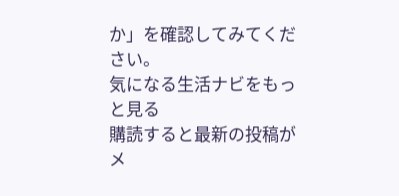か」を確認してみてください。
気になる生活ナビをもっと見る
購読すると最新の投稿がメ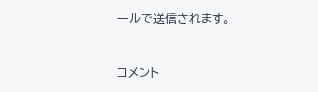ールで送信されます。


コメント